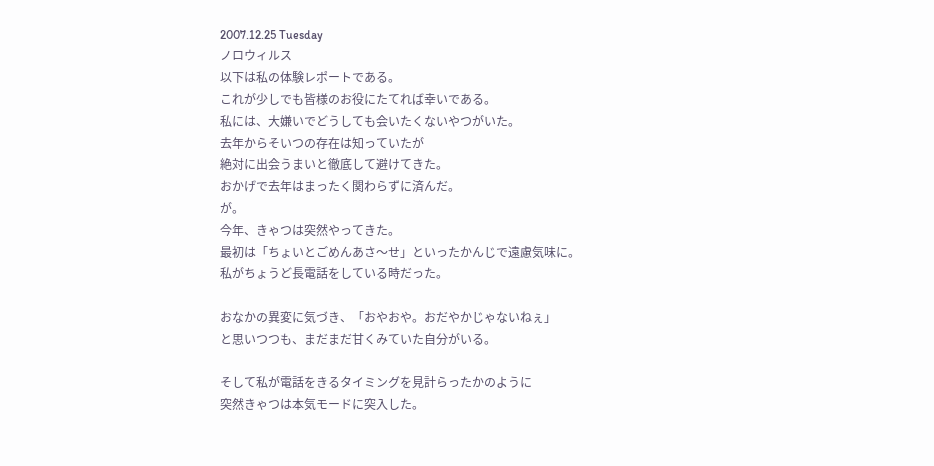2007.12.25 Tuesday
ノロウィルス
以下は私の体験レポートである。
これが少しでも皆様のお役にたてれば幸いである。
私には、大嫌いでどうしても会いたくないやつがいた。
去年からそいつの存在は知っていたが
絶対に出会うまいと徹底して避けてきた。
おかげで去年はまったく関わらずに済んだ。
が。
今年、きゃつは突然やってきた。
最初は「ちょいとごめんあさ〜せ」といったかんじで遠慮気味に。
私がちょうど長電話をしている時だった。

おなかの異変に気づき、「おやおや。おだやかじゃないねぇ」
と思いつつも、まだまだ甘くみていた自分がいる。

そして私が電話をきるタイミングを見計らったかのように
突然きゃつは本気モードに突入した。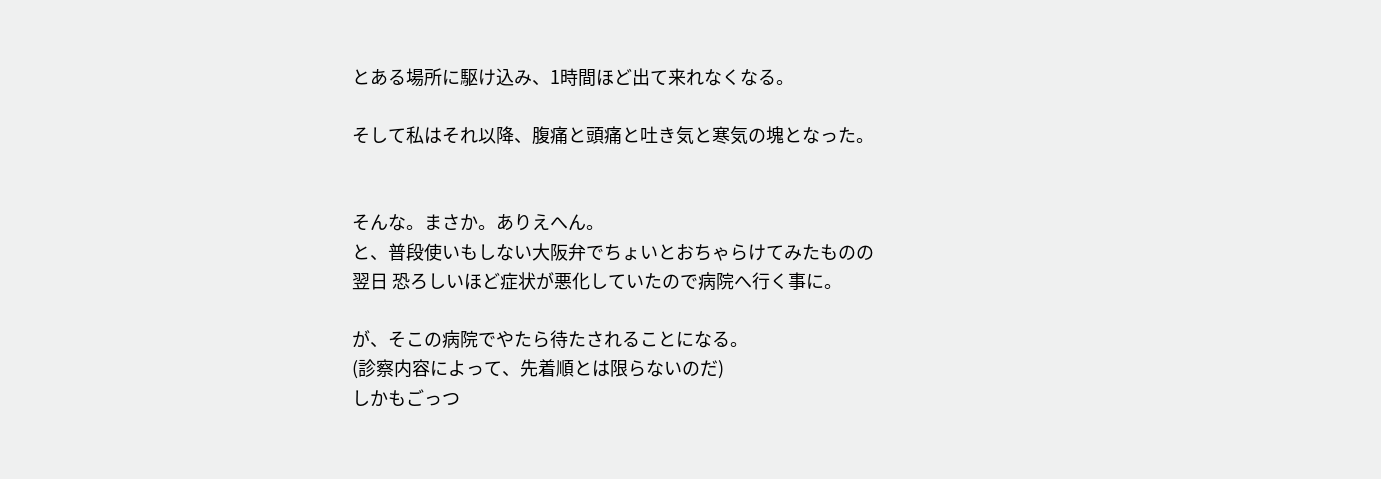とある場所に駆け込み、1時間ほど出て来れなくなる。

そして私はそれ以降、腹痛と頭痛と吐き気と寒気の塊となった。


そんな。まさか。ありえへん。
と、普段使いもしない大阪弁でちょいとおちゃらけてみたものの
翌日 恐ろしいほど症状が悪化していたので病院へ行く事に。

が、そこの病院でやたら待たされることになる。
(診察内容によって、先着順とは限らないのだ)
しかもごっつ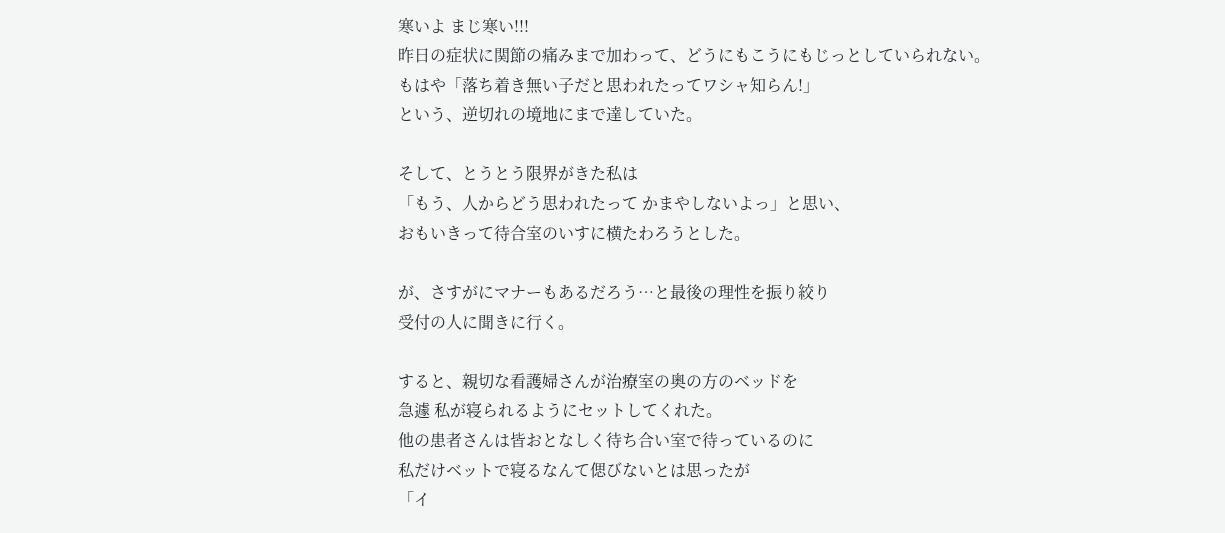寒いよ まじ寒い!!!
昨日の症状に関節の痛みまで加わって、どうにもこうにもじっとしていられない。
もはや「落ち着き無い子だと思われたってワシャ知らん!」
という、逆切れの境地にまで達していた。

そして、とうとう限界がきた私は
「もう、人からどう思われたって かまやしないよっ」と思い、
おもいきって待合室のいすに横たわろうとした。

が、さすがにマナーもあるだろう…と最後の理性を振り絞り
受付の人に聞きに行く。

すると、親切な看護婦さんが治療室の奥の方のベッドを
急遽 私が寝られるようにセットしてくれた。
他の患者さんは皆おとなしく待ち合い室で待っているのに
私だけベットで寝るなんて偲びないとは思ったが
「イ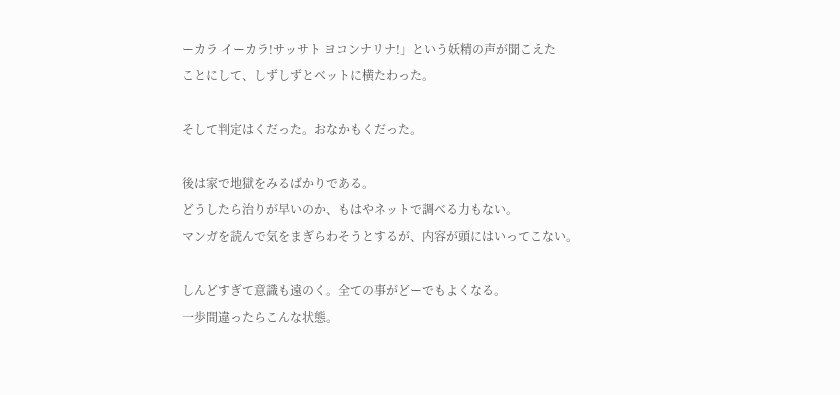ーカラ イーカラ!サッサト ヨコンナリナ!」という妖精の声が聞こえた
ことにして、しずしずとベットに横たわった。

そして判定はくだった。おなかもくだった。

後は家で地獄をみるばかりである。
どうしたら治りが早いのか、もはやネットで調べる力もない。
マンガを読んで気をまぎらわそうとするが、内容が頭にはいってこない。

しんどすぎて意識も遠のく。全ての事がどーでもよくなる。
一歩間違ったらこんな状態。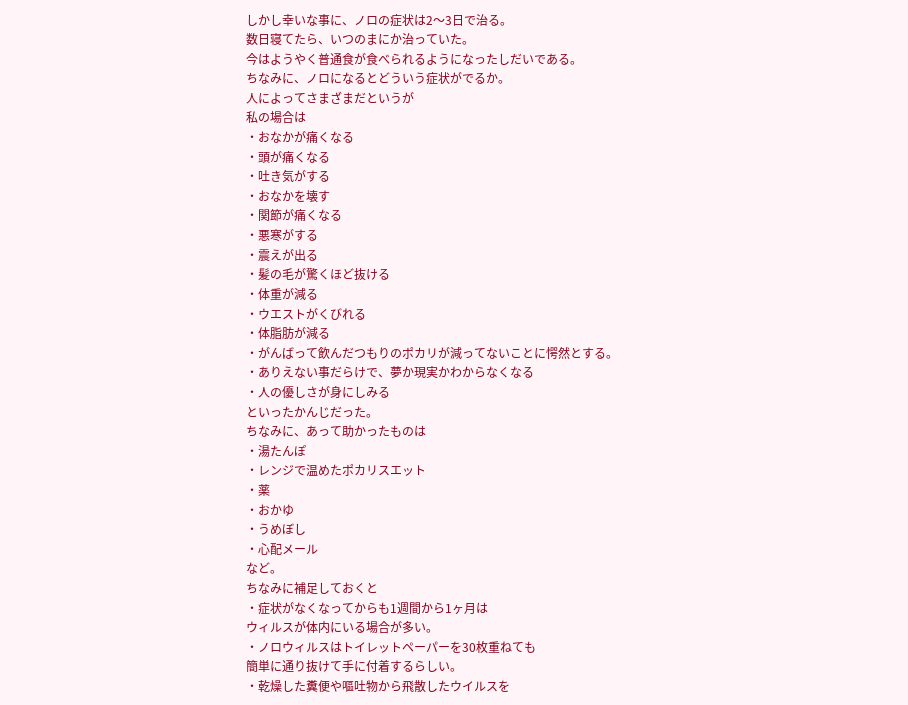しかし幸いな事に、ノロの症状は2〜3日で治る。
数日寝てたら、いつのまにか治っていた。
今はようやく普通食が食べられるようになったしだいである。
ちなみに、ノロになるとどういう症状がでるか。
人によってさまざまだというが
私の場合は
・おなかが痛くなる
・頭が痛くなる
・吐き気がする
・おなかを壊す
・関節が痛くなる
・悪寒がする
・震えが出る
・髪の毛が驚くほど抜ける
・体重が減る
・ウエストがくびれる
・体脂肪が減る
・がんばって飲んだつもりのポカリが減ってないことに愕然とする。
・ありえない事だらけで、夢か現実かわからなくなる
・人の優しさが身にしみる
といったかんじだった。
ちなみに、あって助かったものは
・湯たんぽ
・レンジで温めたポカリスエット
・薬
・おかゆ
・うめぼし
・心配メール
など。
ちなみに補足しておくと
・症状がなくなってからも1週間から1ヶ月は
ウィルスが体内にいる場合が多い。
・ノロウィルスはトイレットペーパーを30枚重ねても
簡単に通り抜けて手に付着するらしい。
・乾燥した糞便や嘔吐物から飛散したウイルスを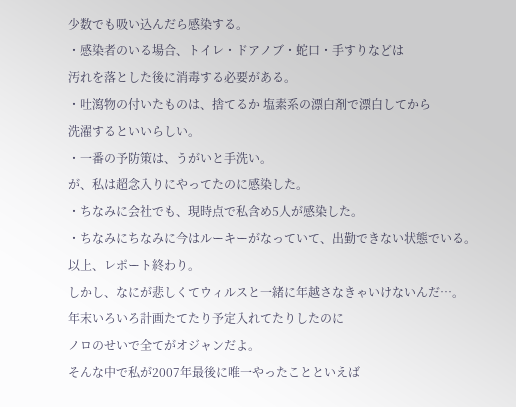少数でも吸い込んだら感染する。
・感染者のいる場合、トイレ・ドアノブ・蛇口・手すりなどは
汚れを落とした後に消毒する必要がある。
・吐瀉物の付いたものは、捨てるか 塩素系の漂白剤で漂白してから
洗濯するといいらしい。
・一番の予防策は、うがいと手洗い。
が、私は超念入りにやってたのに感染した。
・ちなみに会社でも、現時点で私含め5人が感染した。
・ちなみにちなみに今はルーキーがなっていて、出勤できない状態でいる。
以上、レポート終わり。
しかし、なにが悲しくてウィルスと一緒に年越さなきゃいけないんだ…。
年末いろいろ計画たてたり予定入れてたりしたのに
ノロのせいで全てがオジャンだよ。
そんな中で私が2007年最後に唯一やったことといえば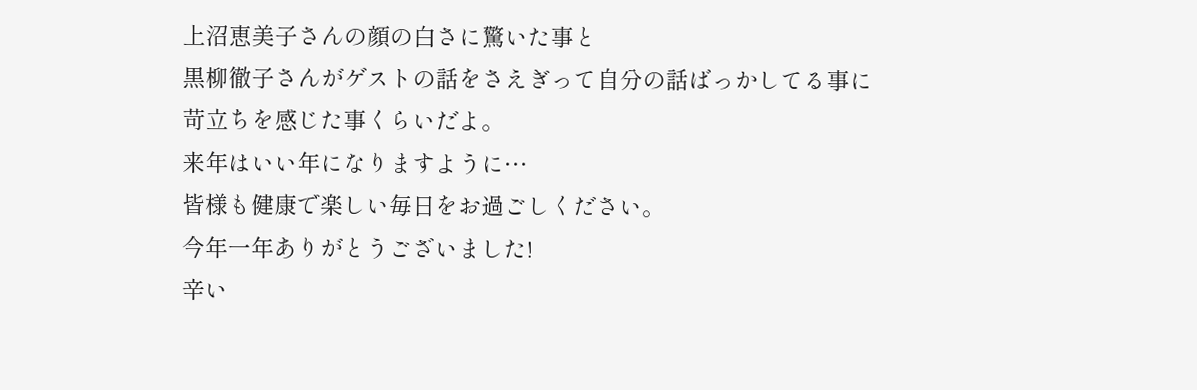上沼恵美子さんの顔の白さに驚いた事と
黒柳徹子さんがゲストの話をさえぎって自分の話ばっかしてる事に
苛立ちを感じた事くらいだよ。
来年はいい年になりますように…
皆様も健康で楽しい毎日をお過ごしください。
今年一年ありがとうございました!
辛い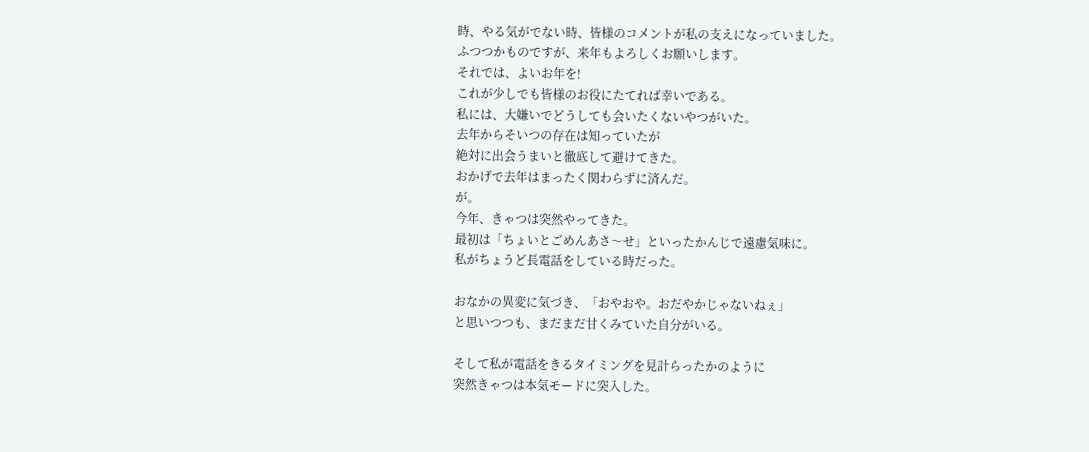時、やる気がでない時、皆様のコメントが私の支えになっていました。
ふつつかものですが、来年もよろしくお願いします。
それでは、よいお年を!
これが少しでも皆様のお役にたてれば幸いである。
私には、大嫌いでどうしても会いたくないやつがいた。
去年からそいつの存在は知っていたが
絶対に出会うまいと徹底して避けてきた。
おかげで去年はまったく関わらずに済んだ。
が。
今年、きゃつは突然やってきた。
最初は「ちょいとごめんあさ〜せ」といったかんじで遠慮気味に。
私がちょうど長電話をしている時だった。

おなかの異変に気づき、「おやおや。おだやかじゃないねぇ」
と思いつつも、まだまだ甘くみていた自分がいる。

そして私が電話をきるタイミングを見計らったかのように
突然きゃつは本気モードに突入した。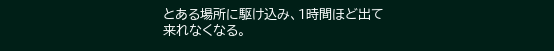とある場所に駆け込み、1時間ほど出て来れなくなる。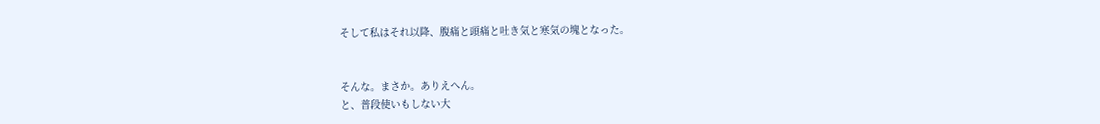そして私はそれ以降、腹痛と頭痛と吐き気と寒気の塊となった。


そんな。まさか。ありえへん。
と、普段使いもしない大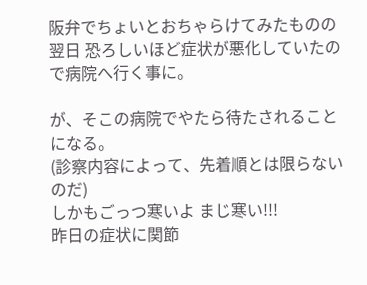阪弁でちょいとおちゃらけてみたものの
翌日 恐ろしいほど症状が悪化していたので病院へ行く事に。

が、そこの病院でやたら待たされることになる。
(診察内容によって、先着順とは限らないのだ)
しかもごっつ寒いよ まじ寒い!!!
昨日の症状に関節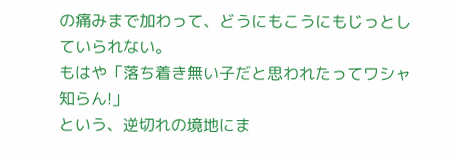の痛みまで加わって、どうにもこうにもじっとしていられない。
もはや「落ち着き無い子だと思われたってワシャ知らん!」
という、逆切れの境地にま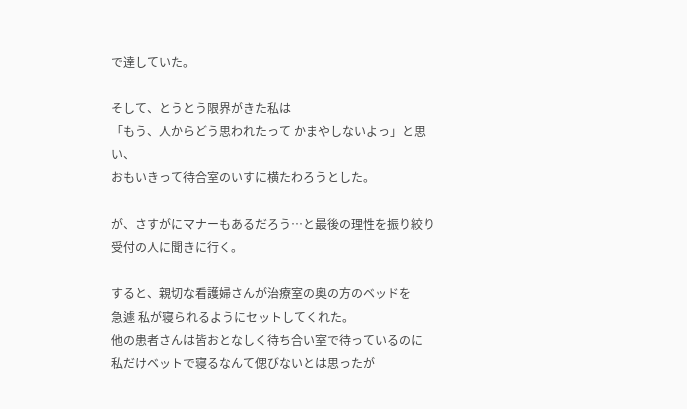で達していた。

そして、とうとう限界がきた私は
「もう、人からどう思われたって かまやしないよっ」と思い、
おもいきって待合室のいすに横たわろうとした。

が、さすがにマナーもあるだろう…と最後の理性を振り絞り
受付の人に聞きに行く。

すると、親切な看護婦さんが治療室の奥の方のベッドを
急遽 私が寝られるようにセットしてくれた。
他の患者さんは皆おとなしく待ち合い室で待っているのに
私だけベットで寝るなんて偲びないとは思ったが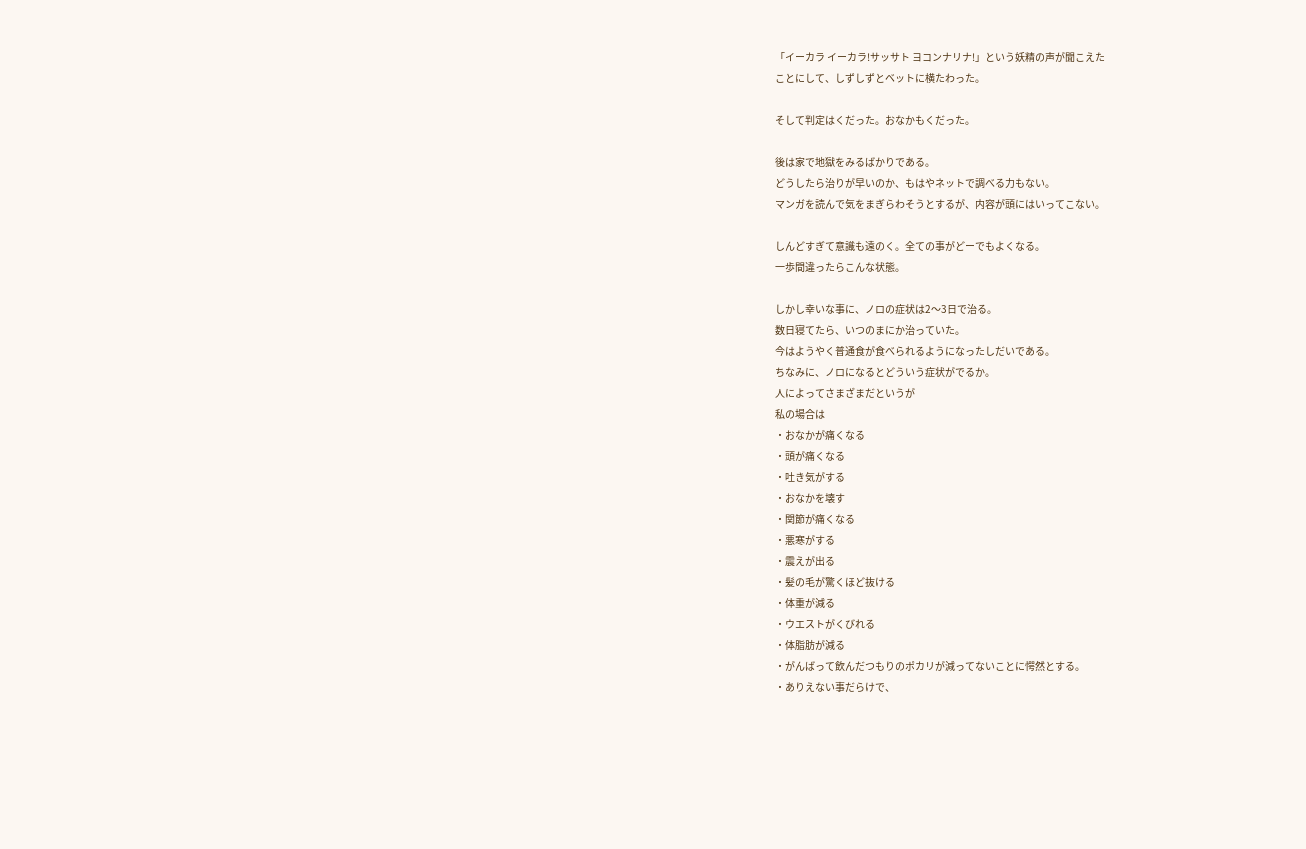「イーカラ イーカラ!サッサト ヨコンナリナ!」という妖精の声が聞こえた
ことにして、しずしずとベットに横たわった。

そして判定はくだった。おなかもくだった。

後は家で地獄をみるばかりである。
どうしたら治りが早いのか、もはやネットで調べる力もない。
マンガを読んで気をまぎらわそうとするが、内容が頭にはいってこない。

しんどすぎて意識も遠のく。全ての事がどーでもよくなる。
一歩間違ったらこんな状態。

しかし幸いな事に、ノロの症状は2〜3日で治る。
数日寝てたら、いつのまにか治っていた。
今はようやく普通食が食べられるようになったしだいである。
ちなみに、ノロになるとどういう症状がでるか。
人によってさまざまだというが
私の場合は
・おなかが痛くなる
・頭が痛くなる
・吐き気がする
・おなかを壊す
・関節が痛くなる
・悪寒がする
・震えが出る
・髪の毛が驚くほど抜ける
・体重が減る
・ウエストがくびれる
・体脂肪が減る
・がんばって飲んだつもりのポカリが減ってないことに愕然とする。
・ありえない事だらけで、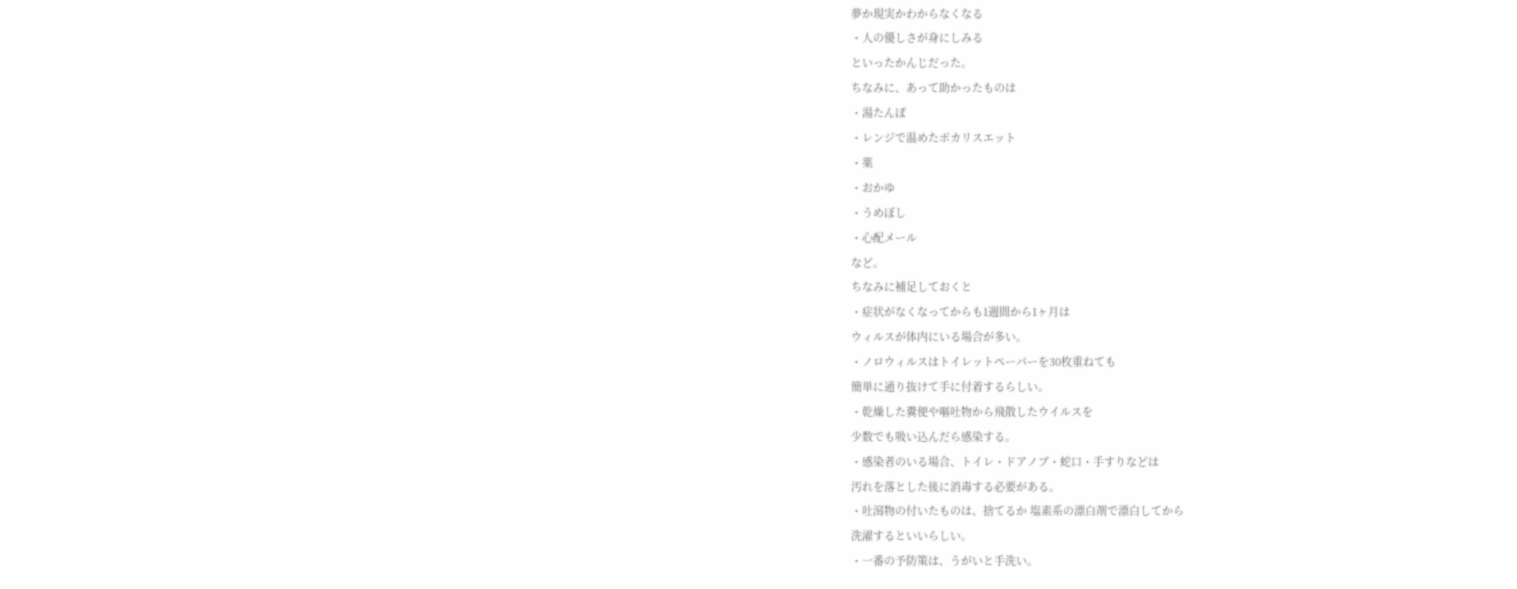夢か現実かわからなくなる
・人の優しさが身にしみる
といったかんじだった。
ちなみに、あって助かったものは
・湯たんぽ
・レンジで温めたポカリスエット
・薬
・おかゆ
・うめぼし
・心配メール
など。
ちなみに補足しておくと
・症状がなくなってからも1週間から1ヶ月は
ウィルスが体内にいる場合が多い。
・ノロウィルスはトイレットペーパーを30枚重ねても
簡単に通り抜けて手に付着するらしい。
・乾燥した糞便や嘔吐物から飛散したウイルスを
少数でも吸い込んだら感染する。
・感染者のいる場合、トイレ・ドアノブ・蛇口・手すりなどは
汚れを落とした後に消毒する必要がある。
・吐瀉物の付いたものは、捨てるか 塩素系の漂白剤で漂白してから
洗濯するといいらしい。
・一番の予防策は、うがいと手洗い。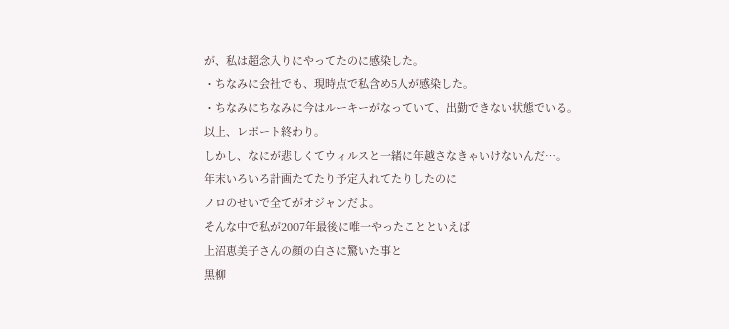が、私は超念入りにやってたのに感染した。
・ちなみに会社でも、現時点で私含め5人が感染した。
・ちなみにちなみに今はルーキーがなっていて、出勤できない状態でいる。
以上、レポート終わり。
しかし、なにが悲しくてウィルスと一緒に年越さなきゃいけないんだ…。
年末いろいろ計画たてたり予定入れてたりしたのに
ノロのせいで全てがオジャンだよ。
そんな中で私が2007年最後に唯一やったことといえば
上沼恵美子さんの顔の白さに驚いた事と
黒柳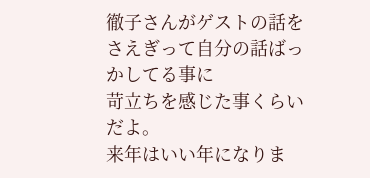徹子さんがゲストの話をさえぎって自分の話ばっかしてる事に
苛立ちを感じた事くらいだよ。
来年はいい年になりま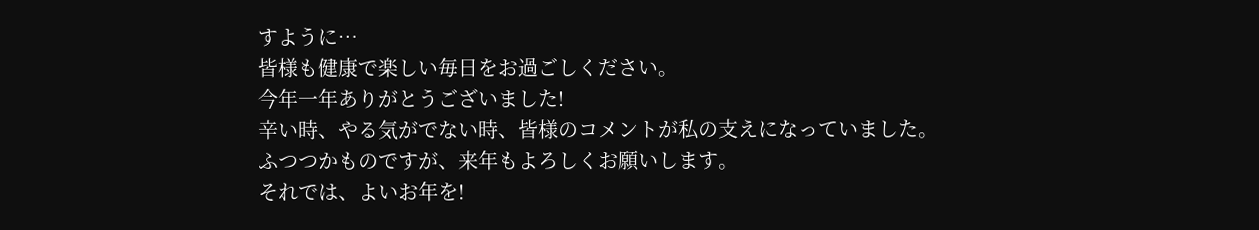すように…
皆様も健康で楽しい毎日をお過ごしください。
今年一年ありがとうございました!
辛い時、やる気がでない時、皆様のコメントが私の支えになっていました。
ふつつかものですが、来年もよろしくお願いします。
それでは、よいお年を!